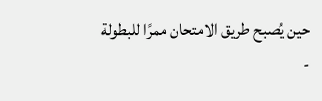حين يُصبح طريق الامتحان ممرًا للبطولة
-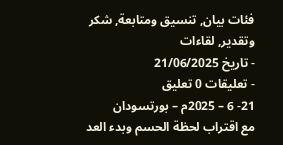فئات بيان, تنسيق ومتابعة, شكر وتقدير, لقاءات
- تاريخ 21/06/2025
- تعليقات 0 تعليق
21- 6 – 2025م – بورتسودان
مع اقتراب لحظة الحسم وبدء العد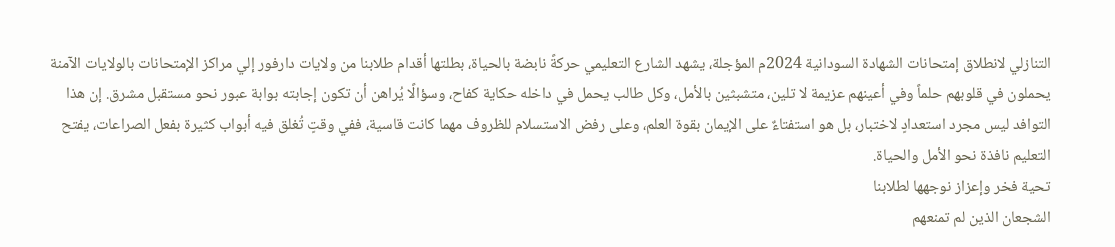التنازلي لانطلاق إمتحانات الشهادة السودانية 2024م المؤجلة، يشهد الشارع التعليمي حركةً نابضة بالحياة، بطلتها أقدام طلابنا من ولايات دارفور إلي مراكز الإمتحانات بالولايات الآمنة يحملون في قلوبهم حلماً وفي أعينهم عزيمة لا تلين، متشبثين بالأمل، وكل طالب يحمل في داخله حكاية كفاح، وسؤالًا يُراهن أن تكون إجابته بوابة عبور نحو مستقبل مشرق. إن هذا التوافد ليس مجرد استعدادٍ لاختبار، بل هو استفتاءٌ على الإيمان بقوة العلم، وعلى رفض الاستسلام للظروف مهما كانت قاسية، ففي وقتٍ تُغلق فيه أبواب كثيرة بفعل الصراعات، يفتح التعليم نافذة نحو الأمل والحياة.
تحية فخر وإعزاز نوجهها لطلابنا
الشجعان الذين لم تمنعهم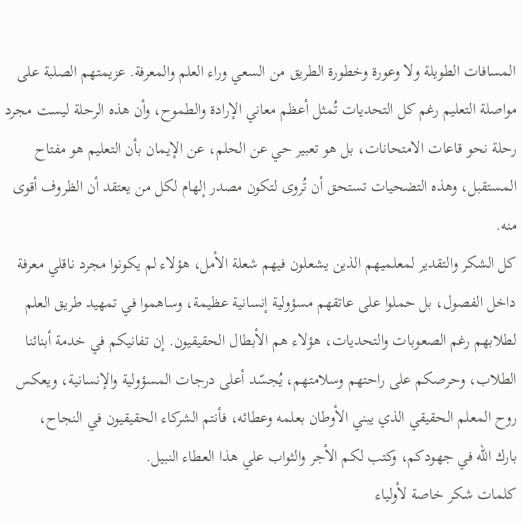المسافات الطويلة ولا وعورة وخطورة الطريق من السعي وراء العلم والمعرفة. عزيمتهم الصلبة على مواصلة التعليم رغم كل التحديات تُمثل أعظم معاني الإرادة والطموح، وأن هذه الرحلة ليست مجرد رحلة نحو قاعات الامتحانات، بل هو تعبير حي عن الحلم، عن الإيمان بأن التعليم هو مفتاح المستقبل، وهذه التضحيات تستحق أن تُروى لتكون مصدر إلهام لكل من يعتقد أن الظروف أقوى منه.
كل الشكر والتقدير لمعلميهم الذين يشعلون فيهم شعلة الأمل، هؤلاء لم يكونوا مجرد ناقلي معرفة داخل الفصول، بل حملوا على عاتقهم مسؤولية إنسانية عظيمة، وساهموا في تمهيد طريق العلم لطلابهم رغم الصعوبات والتحديات، هؤلاء هم الأبطال الحقيقيون. إن تفانيكم في خدمة أبنائنا الطلاب، وحرصكم على راحتهم وسلامتهم، يُجسّد أعلى درجات المسؤولية والإنسانية، ويعكس روح المعلم الحقيقي الذي يبني الأوطان بعلمه وعطائه، فأنتم الشركاء الحقيقيون في النجاح،
بارك الله في جهودكم، وكتب لكم الأجر والثواب علي هذا العطاء النبيل.
كلمات شكر خاصة لأولياء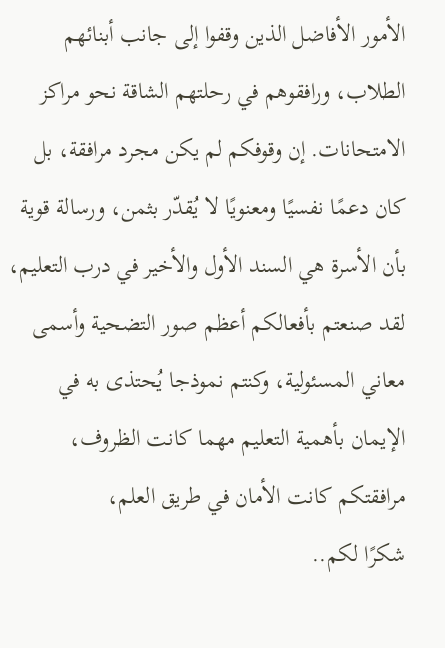الأمور الأفاضل الذين وقفوا إلى جانب أبنائهم الطلاب، ورافقوهم في رحلتهم الشاقة نحو مراكز الامتحانات. إن وقوفكم لم يكن مجرد مرافقة، بل كان دعمًا نفسيًا ومعنويًا لا يُقدّر بثمن، ورسالة قوية بأن الأسرة هي السند الأول والأخير في درب التعليم، لقد صنعتم بأفعالكم أعظم صور التضحية وأسمى معاني المسئولية، وكنتم نموذجا يُحتذى به في الإيمان بأهمية التعليم مهما كانت الظروف، مرافقتكم كانت الأمان في طريق العلم،
شكرًا لكم..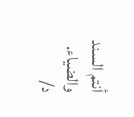أنتم السند والضياء.
د/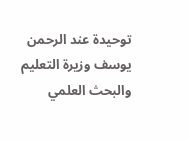توحيدة عند الرحمن يوسف وزيرة التعليم والبحث العلمي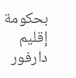بحكومة إقليم دارفور